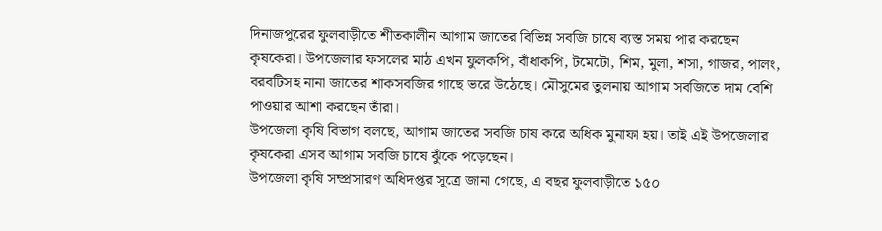দিনাজপুরের ফুলবাড়ীতে শীতকালীন আগাম জাতের বিভিন্ন সবজি চাষে ব্যস্ত সময় পার করছেন কৃষকেরা। উপজেলার ফসলের মাঠ এখন ফুলকপি, বাঁধাকপি, টমেটো, শিম, মুলা, শসা, গাজর, পালং, বরবটিসহ নানা জাতের শাকসবজির গাছে ভরে উঠেছে। মৌসুমের তুলনায় আগাম সবজিতে দাম বেশি পাওয়ার আশা করছেন তাঁরা।
উপজেলা কৃষি বিভাগ বলছে, আগাম জাতের সবজি চাষ করে অধিক মুনাফা হয়। তাই এই উপজেলার কৃষকেরা এসব আগাম সবজি চাষে ঝুঁকে পড়েছেন।
উপজেলা কৃষি সম্প্রসারণ অধিদপ্তর সূত্রে জানা গেছে, এ বছর ফুলবাড়ীতে ১৫০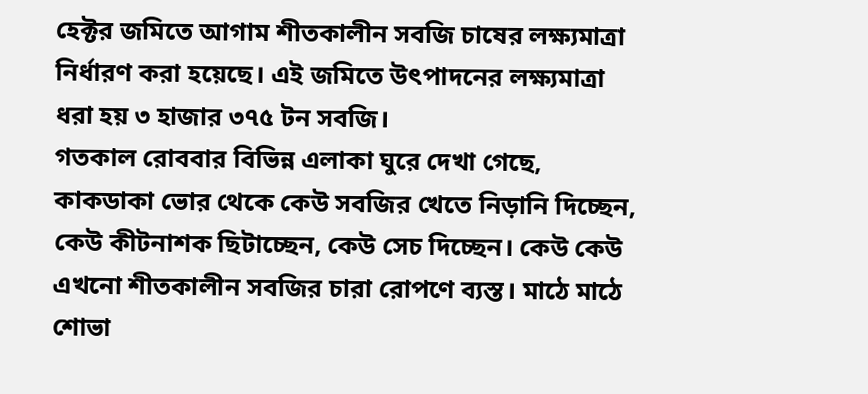হেক্টর জমিতে আগাম শীতকালীন সবজি চাষের লক্ষ্যমাত্রা নির্ধারণ করা হয়েছে। এই জমিতে উৎপাদনের লক্ষ্যমাত্রা ধরা হয় ৩ হাজার ৩৭৫ টন সবজি।
গতকাল রোববার বিভিন্ন এলাকা ঘুরে দেখা গেছে, কাকডাকা ভোর থেকে কেউ সবজির খেতে নিড়ানি দিচ্ছেন, কেউ কীটনাশক ছিটাচ্ছেন, কেউ সেচ দিচ্ছেন। কেউ কেউ এখনো শীতকালীন সবজির চারা রোপণে ব্যস্ত। মাঠে মাঠে শোভা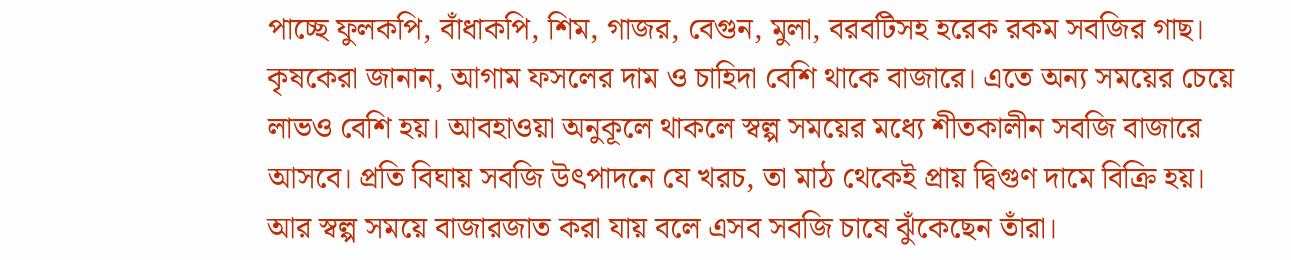পাচ্ছে ফুলকপি, বাঁধাকপি, শিম, গাজর, বেগুন, মুলা, বরবটিসহ হরেক রকম সবজির গাছ।
কৃষকেরা জানান, আগাম ফসলের দাম ও চাহিদা বেশি থাকে বাজারে। এতে অন্য সময়ের চেয়ে লাভও বেশি হয়। আবহাওয়া অনুকূলে থাকলে স্বল্প সময়ের মধ্যে শীতকালীন সবজি বাজারে আসবে। প্রতি বিঘায় সবজি উৎপাদনে যে খরচ, তা মাঠ থেকেই প্রায় দ্বিগুণ দামে বিক্রি হয়। আর স্বল্প সময়ে বাজারজাত করা যায় বলে এসব সবজি চাষে ঝুঁকেছেন তাঁরা।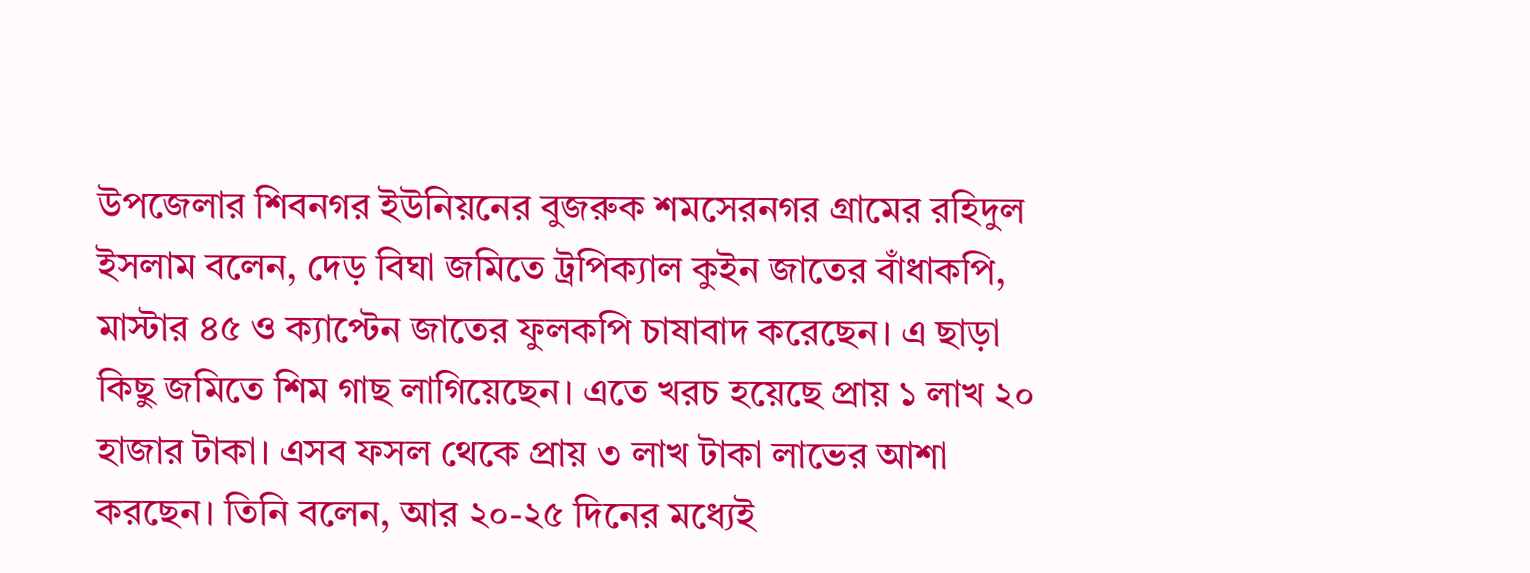উপজেলার শিবনগর ইউনিয়নের বুজরুক শমসেরনগর গ্রামের রহিদুল ইসলাম বলেন, দেড় বিঘা জমিতে ট্রপিক্যাল কুইন জাতের বাঁধাকপি, মাস্টার ৪৫ ও ক্যাপ্টেন জাতের ফুলকপি চাষাবাদ করেছেন। এ ছাড়া কিছু জমিতে শিম গাছ লাগিয়েছেন। এতে খরচ হয়েছে প্রায় ১ লাখ ২০ হাজার টাকা। এসব ফসল থেকে প্রায় ৩ লাখ টাকা লাভের আশা করছেন। তিনি বলেন, আর ২০-২৫ দিনের মধ্যেই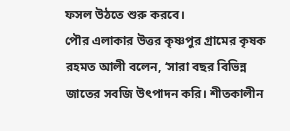ফসল উঠতে শুরু করবে।
পৌর এলাকার উত্তর কৃষ্ণপুর গ্রামের কৃষক রহমত আলী বলেন, ‘সারা বছর বিভিন্ন জাতের সবজি উৎপাদন করি। শীতকালীন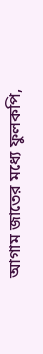আগাম জাতের মধ্যে ফুলকপি,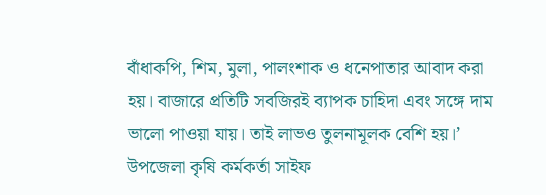বাঁধাকপি, শিম, মুলা, পালংশাক ও ধনেপাতার আবাদ করা হয়। বাজারে প্রতিটি সবজিরই ব্যাপক চাহিদা এবং সঙ্গে দাম ভালো পাওয়া যায়। তাই লাভও তুলনামূলক বেশি হয়।’
উপজেলা কৃষি কর্মকর্তা সাইফ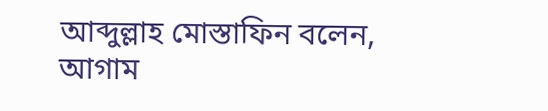আব্দুল্লাহ মোস্তাফিন বলেন, আগাম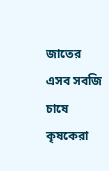জাতের এসব সবজি চাষে কৃষকেরা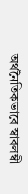অর্থনৈতিকভাবে স্বাবলম্বী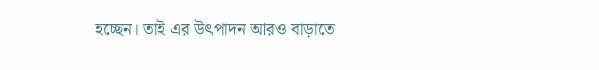হচ্ছেন। তাই এর উৎপাদন আরও বাড়াতে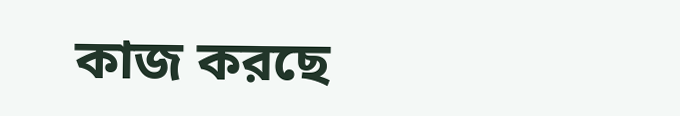কাজ করছে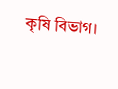কৃষি বিভাগ।